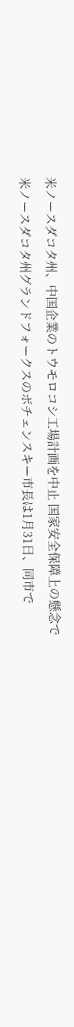米ノースダコタ州、中国企業のトウモロコシ工場計画を中止 国家安全保障上の懸念で
米ノースダコタ州グランドフォークスのボチェンスキー市長は1月31日、同市で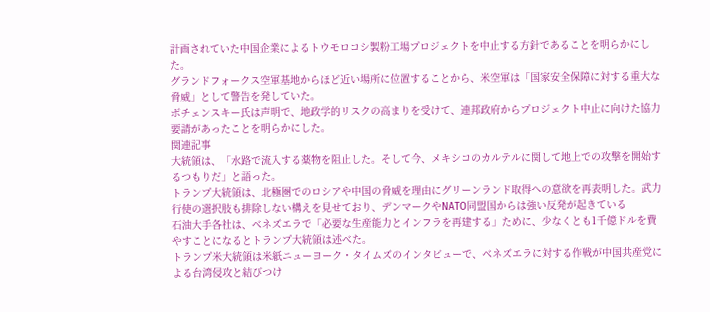計画されていた中国企業によるトウモロコシ製粉工場プロジェクトを中止する方針であることを明らかにした。
グランドフォークス空軍基地からほど近い場所に位置することから、米空軍は「国家安全保障に対する重大な脅威」として警告を発していた。
ボチェンスキー氏は声明で、地政学的リスクの高まりを受けて、連邦政府からプロジェクト中止に向けた協力要請があったことを明らかにした。
関連記事
大統領は、「水路で流入する薬物を阻止した。そして今、メキシコのカルテルに関して地上での攻撃を開始するつもりだ」と語った。
トランプ大統領は、北極圏でのロシアや中国の脅威を理由にグリーンランド取得への意欲を再表明した。武力行使の選択肢も排除しない構えを見せており、デンマークやNATO同盟国からは強い反発が起きている
石油大手各社は、ベネズエラで「必要な生産能力とインフラを再建する」ために、少なくとも1千億ドルを費やすことになるとトランプ大統領は述べた。
トランプ米大統領は米紙ニューヨーク・タイムズのインタビューで、ベネズエラに対する作戦が中国共産党による台湾侵攻と結びつけ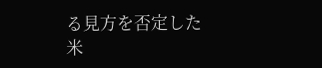る見方を否定した
米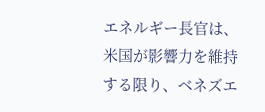エネルギー長官は、米国が影響力を維持する限り、ベネズエ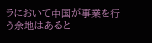ラにおいて中国が事業を行う余地はあると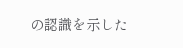の認識を示した